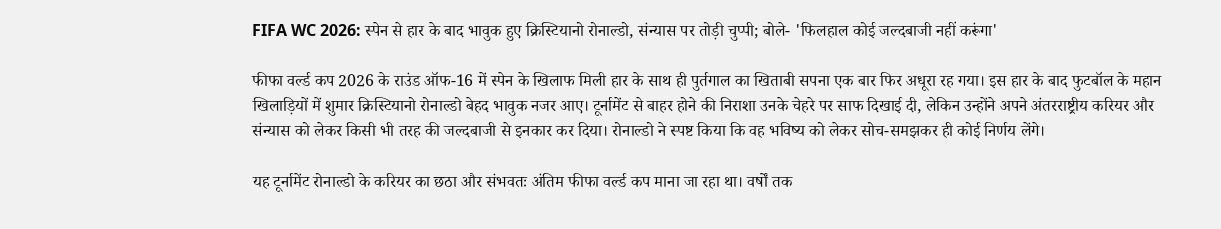FIFA WC 2026: स्पेन से हार के बाद भावुक हुए क्रिस्टियानो रोनाल्डो, संन्यास पर तोड़ी चुप्पी; बोले- 'फिलहाल कोई जल्दबाजी नहीं करूंगा'

फीफा वर्ल्ड कप 2026 के राउंड ऑफ-16 में स्पेन के खिलाफ मिली हार के साथ ही पुर्तगाल का खिताबी सपना एक बार फिर अधूरा रह गया। इस हार के बाद फुटबॉल के महान खिलाड़ियों में शुमार क्रिस्टियानो रोनाल्डो बेहद भावुक नजर आए। टूर्नामेंट से बाहर होने की निराशा उनके चेहरे पर साफ दिखाई दी, लेकिन उन्होंने अपने अंतरराष्ट्रीय करियर और संन्यास को लेकर किसी भी तरह की जल्दबाजी से इनकार कर दिया। रोनाल्डो ने स्पष्ट किया कि वह भविष्य को लेकर सोच-समझकर ही कोई निर्णय लेंगे।

यह टूर्नामेंट रोनाल्डो के करियर का छठा और संभवतः अंतिम फीफा वर्ल्ड कप माना जा रहा था। वर्षों तक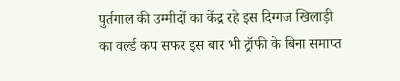पुर्तगाल की उम्मीदों का केंद्र रहे इस दिग्गज खिलाड़ी का वर्ल्ड कप सफर इस बार भी ट्रॉफी के बिना समाप्त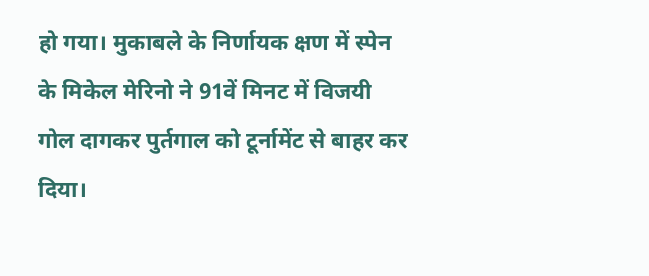हो गया। मुकाबले के निर्णायक क्षण में स्पेन के मिकेल मेरिनो ने 91वें मिनट में विजयी गोल दागकर पुर्तगाल को टूर्नामेंट से बाहर कर दिया।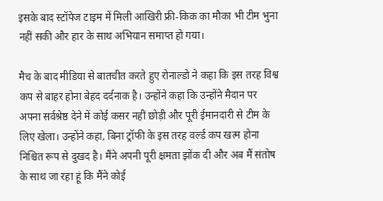इसके बाद स्टॉपेज टाइम में मिली आखिरी फ्री-किक का मौका भी टीम भुना नहीं सकी और हार के साथ अभियान समाप्त हो गया।

मैच के बाद मीडिया से बातचीत करते हुए रोनाल्डो ने कहा कि इस तरह विश्व कप से बाहर होना बेहद दर्दनाक है। उन्होंने कहा कि उन्होंने मैदान पर अपना सर्वश्रेष्ठ देने में कोई कसर नहीं छोड़ी और पूरी ईमानदारी से टीम के लिए खेला। उन्होंने कहा, बिना ट्रॉफी के इस तरह वर्ल्ड कप खत्म होना निश्चित रूप से दुखद है। मैंने अपनी पूरी क्षमता झोंक दी और अब मैं संतोष के साथ जा रहा हूं कि मैंने कोई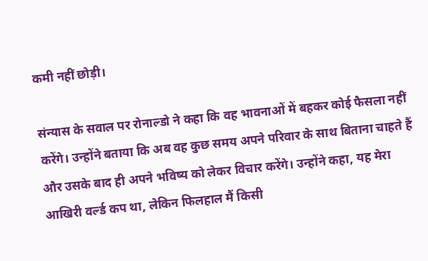कमी नहीं छोड़ी।

संन्यास के सवाल पर रोनाल्डो ने कहा कि वह भावनाओं में बहकर कोई फैसला नहीं करेंगे। उन्होंने बताया कि अब वह कुछ समय अपने परिवार के साथ बिताना चाहते हैं और उसके बाद ही अपने भविष्य को लेकर विचार करेंगे। उन्होंने कहा, यह मेरा आखिरी वर्ल्ड कप था, लेकिन फिलहाल मैं किसी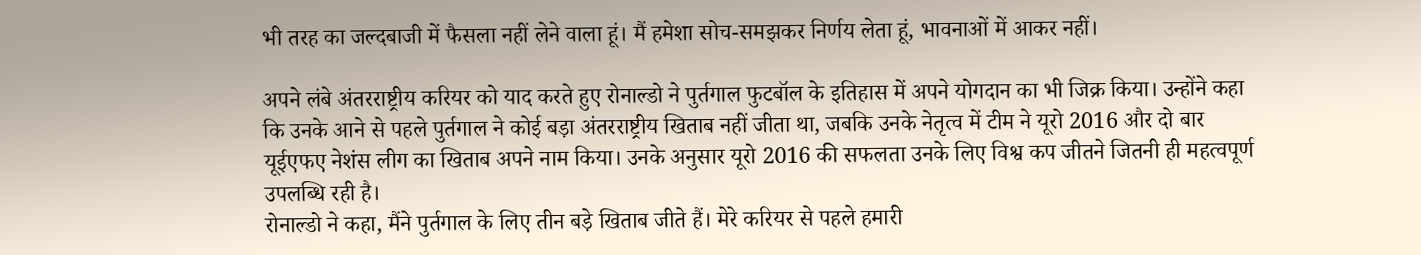भी तरह का जल्दबाजी में फैसला नहीं लेने वाला हूं। मैं हमेशा सोच-समझकर निर्णय लेता हूं, भावनाओं में आकर नहीं।

अपने लंबे अंतरराष्ट्रीय करियर को याद करते हुए रोनाल्डो ने पुर्तगाल फुटबॉल के इतिहास में अपने योगदान का भी जिक्र किया। उन्होंने कहा कि उनके आने से पहले पुर्तगाल ने कोई बड़ा अंतरराष्ट्रीय खिताब नहीं जीता था, जबकि उनके नेतृत्व में टीम ने यूरो 2016 और दो बार यूईएफए नेशंस लीग का खिताब अपने नाम किया। उनके अनुसार यूरो 2016 की सफलता उनके लिए विश्व कप जीतने जितनी ही महत्वपूर्ण उपलब्धि रही है।
रोनाल्डो ने कहा, मैंने पुर्तगाल के लिए तीन बड़े खिताब जीते हैं। मेरे करियर से पहले हमारी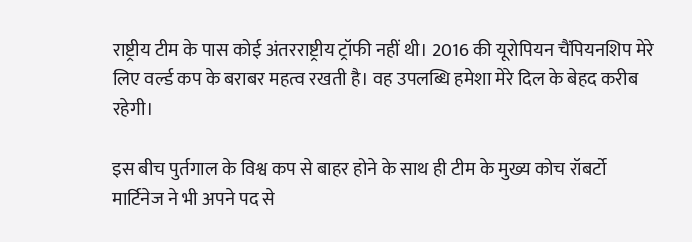राष्ट्रीय टीम के पास कोई अंतरराष्ट्रीय ट्रॉफी नहीं थी। 2016 की यूरोपियन चैंपियनशिप मेरे लिए वर्ल्ड कप के बराबर महत्व रखती है। वह उपलब्धि हमेशा मेरे दिल के बेहद करीब रहेगी।

इस बीच पुर्तगाल के विश्व कप से बाहर होने के साथ ही टीम के मुख्य कोच रॉबर्टो मार्टिनेज ने भी अपने पद से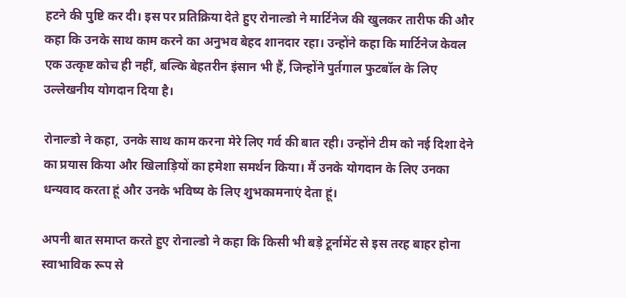हटने की पुष्टि कर दी। इस पर प्रतिक्रिया देते हुए रोनाल्डो ने मार्टिनेज की खुलकर तारीफ की और कहा कि उनके साथ काम करने का अनुभव बेहद शानदार रहा। उन्होंने कहा कि मार्टिनेज केवल एक उत्कृष्ट कोच ही नहीं, बल्कि बेहतरीन इंसान भी हैं, जिन्होंने पुर्तगाल फुटबॉल के लिए उल्लेखनीय योगदान दिया है।

रोनाल्डो ने कहा, उनके साथ काम करना मेरे लिए गर्व की बात रही। उन्होंने टीम को नई दिशा देने का प्रयास किया और खिलाड़ियों का हमेशा समर्थन किया। मैं उनके योगदान के लिए उनका धन्यवाद करता हूं और उनके भविष्य के लिए शुभकामनाएं देता हूं।

अपनी बात समाप्त करते हुए रोनाल्डो ने कहा कि किसी भी बड़े टूर्नामेंट से इस तरह बाहर होना स्वाभाविक रूप से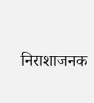निराशाजनक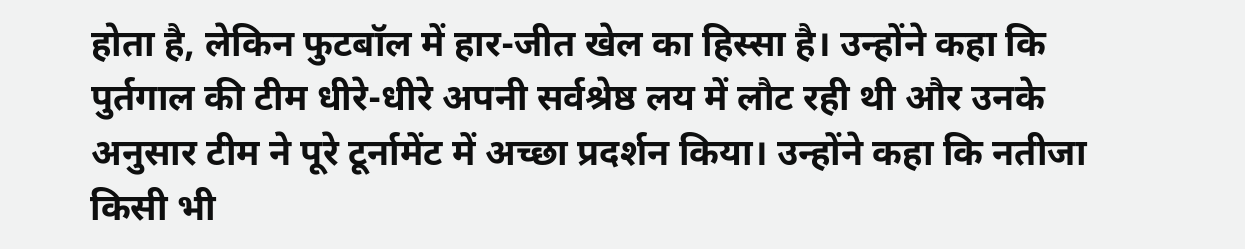होता है, लेकिन फुटबॉल में हार-जीत खेल का हिस्सा है। उन्होंने कहा कि पुर्तगाल की टीम धीरे-धीरे अपनी सर्वश्रेष्ठ लय में लौट रही थी और उनके अनुसार टीम ने पूरे टूर्नामेंट में अच्छा प्रदर्शन किया। उन्होंने कहा कि नतीजा किसी भी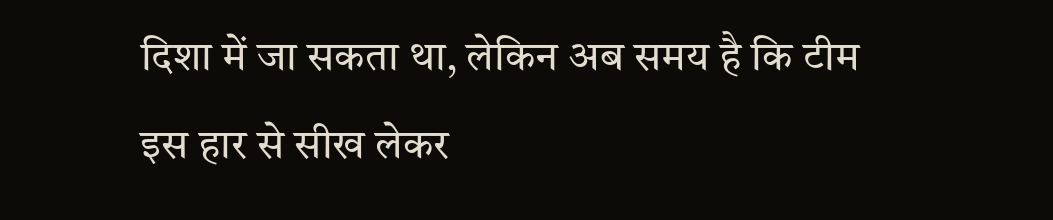दिशा में जा सकता था, लेकिन अब समय है कि टीम इस हार से सीख लेकर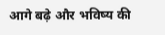आगे बढ़े और भविष्य की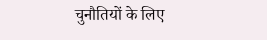चुनौतियों के लिए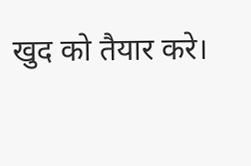खुद को तैयार करे।